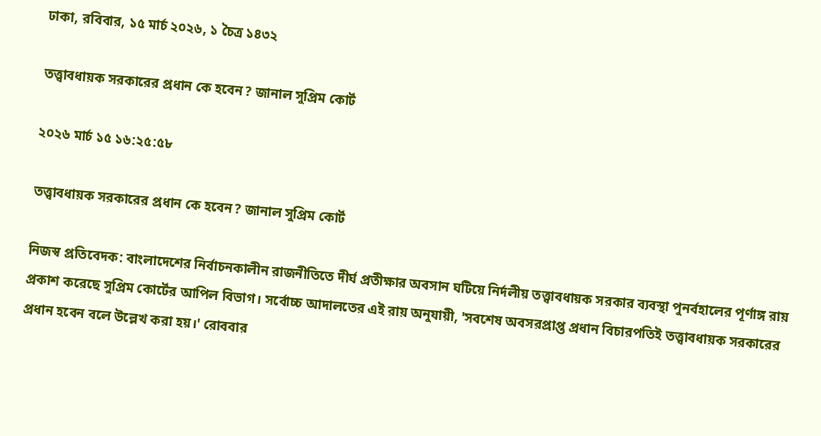ঢাকা, রবিবার, ১৫ মার্চ ২০২৬, ১ চৈত্র ১৪৩২

তত্ত্বাবধায়ক সরকারের প্রধান কে হবেন? জানাল সুপ্রিম কোর্ট

২০২৬ মার্চ ১৫ ১৬:২৫:৫৮

তত্ত্বাবধায়ক সরকারের প্রধান কে হবেন? জানাল সুপ্রিম কোর্ট

নিজস্ব প্রতিবেদক: বাংলাদেশের নির্বাচনকালীন রাজনীতিতে দীর্ঘ প্রতীক্ষার অবসান ঘটিয়ে নির্দলীয় তত্ত্বাবধায়ক সরকার ব্যবস্থা পুনর্বহালের পূর্ণাঙ্গ রায় প্রকাশ করেছে সুপ্রিম কোর্টের আপিল বিভাগ। সর্বোচ্চ আদালতের এই রায় অনুযায়ী, 'সবশেষ অবসরপ্রাপ্ত প্রধান বিচারপতিই তত্ত্বাবধায়ক সরকারের প্রধান হবেন বলে উল্লেখ করা হয়।' রোববার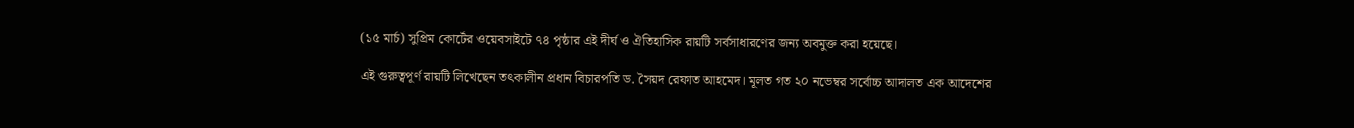(১৫ মার্চ) সুপ্রিম কোর্টের ওয়েবসাইটে ৭৪ পৃষ্ঠার এই দীর্ঘ ও ঐতিহাসিক রায়টি সর্বসাধারণের জন্য অবমুক্ত করা হয়েছে।

এই গুরুত্বপূর্ণ রায়টি লিখেছেন তৎকালীন প্রধান বিচারপতি ড. সৈয়দ রেফাত আহমেদ। মূলত গত ২০ নভেম্বর সর্বোচ্চ আদালত এক আদেশের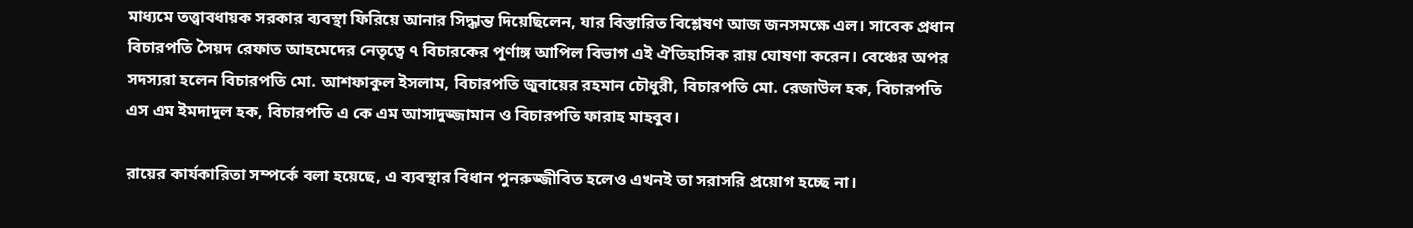মাধ্যমে তত্ত্বাবধায়ক সরকার ব্যবস্থা ফিরিয়ে আনার সিদ্ধান্ত দিয়েছিলেন, যার বিস্তারিত বিশ্লেষণ আজ জনসমক্ষে এল। সাবেক প্রধান বিচারপতি সৈয়দ রেফাত আহমেদের নেতৃত্বে ৭ বিচারকের পূর্ণাঙ্গ আপিল বিভাগ এই ঐতিহাসিক রায় ঘোষণা করেন। বেঞ্চের অপর সদস্যরা হলেন বিচারপতি মো. আশফাকুল ইসলাম, বিচারপতি জুবায়ের রহমান চৌধুরী, বিচারপতি মো. রেজাউল হক, বিচারপতি এস এম ইমদাদুল হক, বিচারপতি এ কে এম আসাদুজ্জামান ও বিচারপতি ফারাহ মাহবুব।

রায়ের কার্যকারিতা সম্পর্কে বলা হয়েছে, এ ব্যবস্থার বিধান পুনরুজ্জীবিত হলেও এখনই তা সরাসরি প্রয়োগ হচ্ছে না।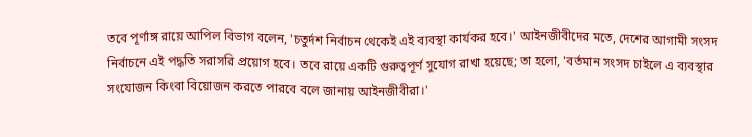তবে পূর্ণাঙ্গ রায়ে আপিল বিভাগ বলেন, 'চতুর্দশ নির্বাচন থেকেই এই ব্যবস্থা কার্যকর হবে।' আইনজীবীদের মতে, দেশের আগামী সংসদ নির্বাচনে এই পদ্ধতি সরাসরি প্রয়োগ হবে। তবে রায়ে একটি গুরুত্বপূর্ণ সুযোগ রাখা হয়েছে; তা হলো, 'বর্তমান সংসদ চাইলে এ ব্যবস্থার সংযোজন কিংবা বিয়োজন করতে পারবে বলে জানায় আইনজীবীরা।'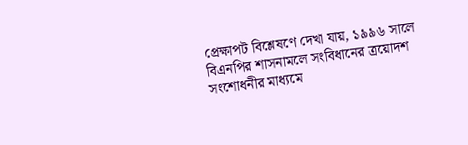প্রেক্ষাপট বিশ্লেষণে দেখা যায়, ১৯৯৬ সালে বিএনপির শাসনামলে সংবিধানের ত্রয়োদশ সংশোধনীর মাধ্যমে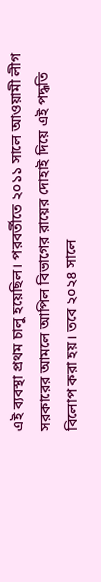এই ব্যবস্থা প্রথম চালু হয়েছিল। পরবর্তীতে ২০১১ সালে আওয়ামী লীগ সরকারের আমলে আপিল বিভাগের রায়ের দোহাই দিয়ে এই পদ্ধতি বিলোপ করা হয়। তবে ২০২৪ সালে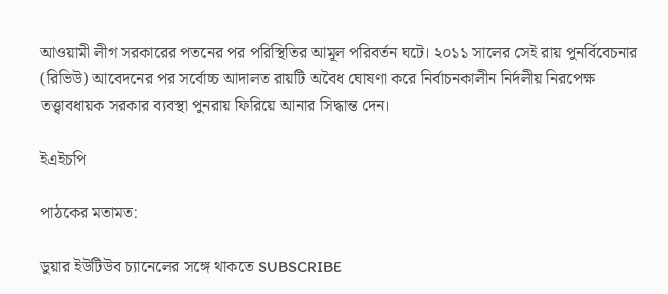আওয়ামী লীগ সরকারের পতনের পর পরিস্থিতির আমূল পরিবর্তন ঘটে। ২০১১ সালের সেই রায় পুনর্বিবেচনার (রিভিউ) আবেদনের পর সর্বোচ্চ আদালত রায়টি অবৈধ ঘোষণা করে নির্বাচনকালীন নির্দলীয় নিরপেক্ষ তত্ত্বাবধায়ক সরকার ব্যবস্থা পুনরায় ফিরিয়ে আনার সিদ্ধান্ত দেন।

ইএইচপি

পাঠকের মতামত:

ডুয়ার ইউটিউব চ্যানেলের সঙ্গে থাকতে SUBSCRIBE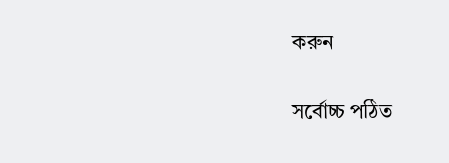করুন

সর্বোচ্চ পঠিত